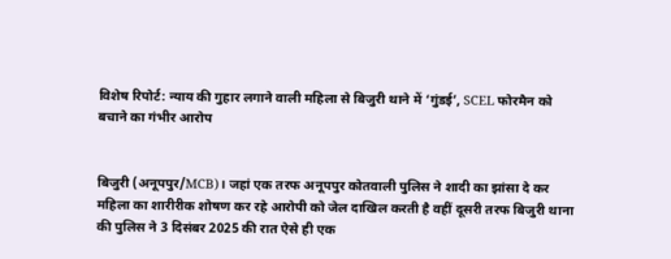विशेष रिपोर्ट: न्याय की गुहार लगाने वाली महिला से बिजुरी थाने में ‘गुंडई’, SCEL फोरमैन को बचाने का गंभीर आरोप


बिजुरी (अनूपपुर/MCB)। जहां एक तरफ अनूपपुर कोतवाली पुलिस ने शादी का झांसा दे कर महिला का शारीरीक शोषण कर रहे आरोपी को जेल दाखिल करती है वहीं दूसरी तरफ बिजुरी थाना की पुलिस ने 3 दिसंबर 2025 की रात ऐसे ही एक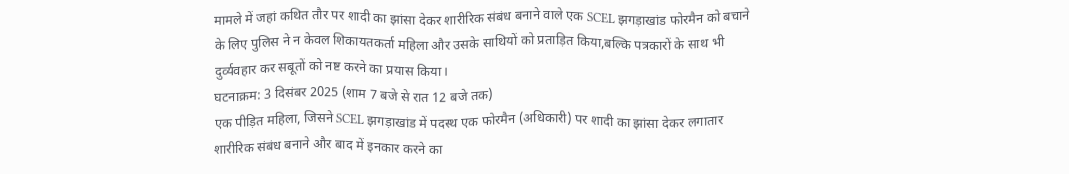मामले में जहां कथित तौर पर शादी का झांसा देकर शारीरिक संबंध बनाने वाले एक SCEL झगड़ाखांड फोरमैन को बचाने के लिए पुलिस ने न केवल शिकायतकर्ता महिला और उसके साथियों को प्रताड़ित किया,बल्कि पत्रकारों के साथ भी दुर्व्यवहार कर सबूतों को नष्ट करने का प्रयास किया।
घटनाक्रम: 3 दिसंबर 2025 (शाम 7 बजे से रात 12 बजे तक)
एक पीड़ित महिला, जिसने SCEL झगड़ाखांड में पदस्थ एक फोरमैन (अधिकारी) पर शादी का झांसा देकर लगातार शारीरिक संबंध बनाने और बाद में इनकार करने का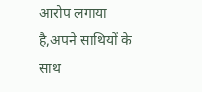आरोप लगाया है,अपने साथियों के साथ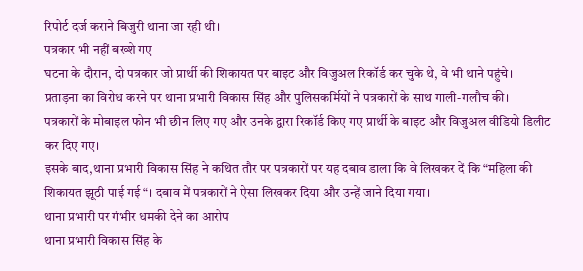रिपोर्ट दर्ज कराने बिजुरी थाना जा रही थी।
पत्रकार भी नहीं बख्शे गए
घटना के दौरान, दो पत्रकार जो प्रार्थी की शिकायत पर बाइट और विजुअल रिकॉर्ड कर चुके थे, वे भी थाने पहुंचे।
प्रताड़ना का विरोध करने पर थाना प्रभारी विकास सिंह और पुलिसकर्मियों ने पत्रकारों के साथ गाली-गलौच की।
पत्रकारों के मोबाइल फोन भी छीन लिए गए और उनके द्वारा रिकॉर्ड किए गए प्रार्थी के बाइट और विजुअल वीडियो डिलीट कर दिए गए।
इसके बाद,थाना प्रभारी विकास सिंह ने कथित तौर पर पत्रकारों पर यह दबाव डाला कि वे लिखकर दें कि “महिला की शिकायत झूठी पाई गई“। दबाव में पत्रकारों ने ऐसा लिखकर दिया और उन्हें जाने दिया गया।
थाना प्रभारी पर गंभीर धमकी देने का आरोप
थाना प्रभारी विकास सिंह के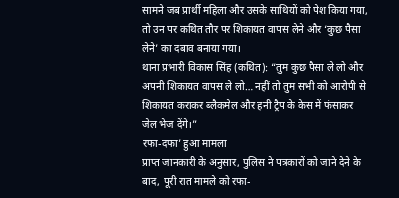सामने जब प्रार्थी महिला और उसके साथियों को पेश किया गया, तो उन पर कथित तौर पर शिकायत वापस लेने और ‘कुछ पैसा लेने’ का दबाव बनाया गया।
थाना प्रभारी विकास सिंह (कथित): “तुम कुछ पैसा ले लो और अपनी शिकायत वापस ले लो… नहीं तो तुम सभी को आरोपी से शिकायत कराकर ब्लैकमेल और हनी ट्रैप के केस में फंसाकर जेल भेज देंगे।”
रफा-दफा’ हुआ मामला
प्राप्त जानकारी के अनुसार, पुलिस ने पत्रकारों को जाने देने के बाद, पूरी रात मामले को रफा-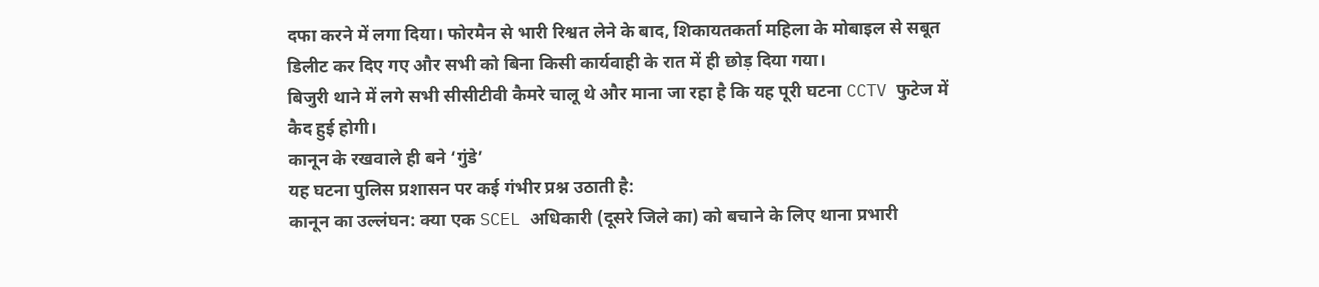दफा करने में लगा दिया। फोरमैन से भारी रिश्वत लेने के बाद, शिकायतकर्ता महिला के मोबाइल से सबूत डिलीट कर दिए गए और सभी को बिना किसी कार्यवाही के रात में ही छोड़ दिया गया।
बिजुरी थाने में लगे सभी सीसीटीवी कैमरे चालू थे और माना जा रहा है कि यह पूरी घटना CCTV फुटेज में कैद हुई होगी।
कानून के रखवाले ही बने ‘गुंडे’
यह घटना पुलिस प्रशासन पर कई गंभीर प्रश्न उठाती है:
कानून का उल्लंघन: क्या एक SCEL अधिकारी (दूसरे जिले का) को बचाने के लिए थाना प्रभारी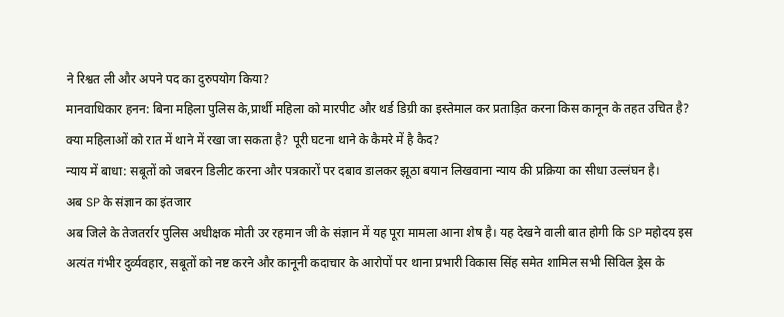ने रिश्वत ली और अपने पद का दुरुपयोग किया?
मानवाधिकार हनन: बिना महिला पुलिस के,प्रार्थी महिला को मारपीट और थर्ड डिग्री का इस्तेमाल कर प्रताड़ित करना किस कानून के तहत उचित है?
क्या महिलाओं को रात में थाने में रखा जा सकता है? पूरी घटना थाने के कैमरे में है कैद?
न्याय में बाधा: सबूतों को जबरन डिलीट करना और पत्रकारों पर दबाव डालकर झूठा बयान लिखवाना न्याय की प्रक्रिया का सीधा उल्लंघन है।
अब SP के संज्ञान का इंतजार
अब जिले के तेजतर्रार पुलिस अधीक्षक मोती उर रहमान जी के संज्ञान में यह पूरा मामला आना शेष है। यह देखने वाली बात होगी कि SP महोदय इस अत्यंत गंभीर दुर्व्यवहार, सबूतों को नष्ट करने और कानूनी कदाचार के आरोपों पर थाना प्रभारी विकास सिंह समेत शामिल सभी सिविल ड्रेस के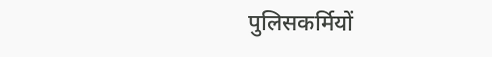पुलिसकर्मियों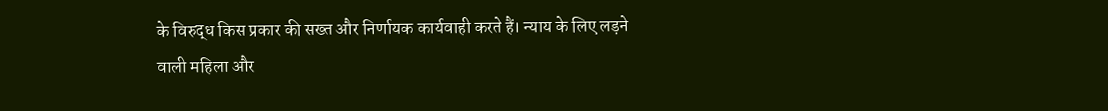के विरुद्ध किस प्रकार की सख्त और निर्णायक कार्यवाही करते हैं। न्याय के लिए लड़ने वाली महिला और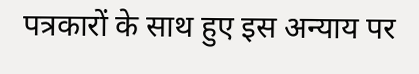पत्रकारों के साथ हुए इस अन्याय पर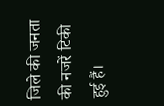जिले की जनता की नजरें टिकी हुई हैं।